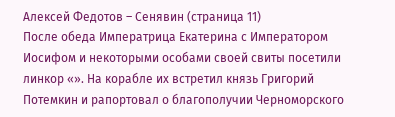Алексей Федотов – Сенявин (страница 11)
После обеда Императрица Екатерина с Императором Иосифом и некоторыми особами своей свиты посетили линкор «». На корабле их встретил князь Григорий Потемкин и рапортовал о благополучии Черноморского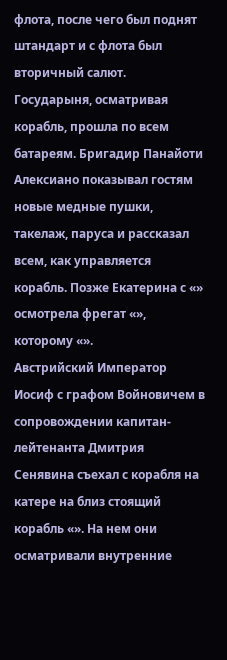флота, после чего был поднят штандарт и с флота был вторичный салют. Государыня, осматривая корабль, прошла по всем батареям. Бригадир Панайоти Алексиано показывал гостям новые медные пушки, такелаж, паруса и рассказал всем, как управляется корабль. Позже Екатерина с «» осмотрела фрегат «», которому «».
Австрийский Император Иосиф с графом Войновичем в сопровождении капитан-лейтенанта Дмитрия Сенявина съехал с корабля на катере на близ стоящий корабль «». На нем они осматривали внутренние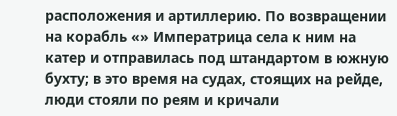расположения и артиллерию. По возвращении на корабль «» Императрица села к ним на катер и отправилась под штандартом в южную бухту; в это время на судах, стоящих на рейде, люди стояли по реям и кричали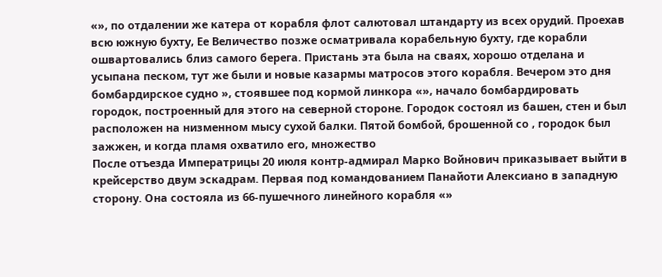«», по отдалении же катера от корабля флот салютовал штандарту из всех орудий. Проехав всю южную бухту, Ее Величество позже осматривала корабельную бухту, где корабли ошвартовались близ самого берега. Пристань эта была на сваях, хорошо отделана и усыпана песком, тут же были и новые казармы матросов этого корабля. Вечером это дня бомбардирское судно », стоявшее под кормой линкора «», начало бомбардировать городок, построенный для этого на северной стороне. Городок состоял из башен, стен и был расположен на низменном мысу сухой балки. Пятой бомбой, брошенной со , городок был зажжен, и когда пламя охватило его, множество
После отъезда Императрицы 20 июля контр-адмирал Марко Войнович приказывает выйти в крейсерство двум эскадрам. Первая под командованием Панайоти Алексиано в западную сторону. Она состояла из 66-пушечного линейного корабля «»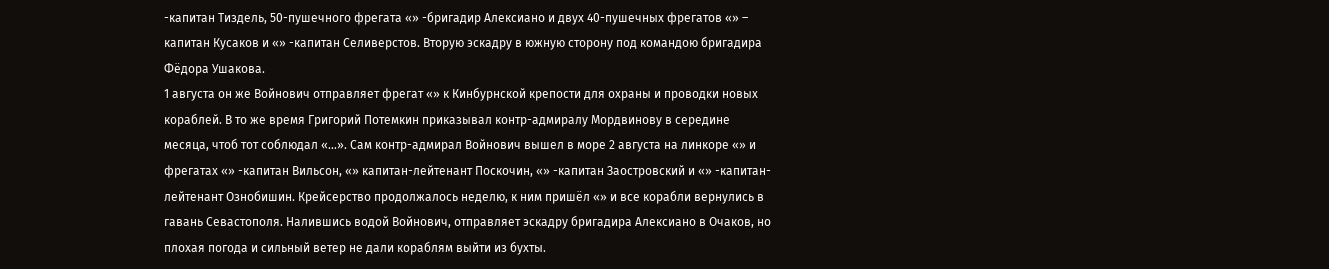-капитан Тиздель, 50-пушечного фрегата «» -бригадир Алексиано и двух 40-пушечных фрегатов «» – капитан Кусаков и «» -капитан Селиверстов. Вторую эскадру в южную сторону под командою бригадира Фёдора Ушакова.
1 августа он же Войнович отправляет фрегат «» к Кинбурнской крепости для охраны и проводки новых кораблей. В то же время Григорий Потемкин приказывал контр-адмиралу Мордвинову в середине месяца, чтоб тот соблюдал «…». Сам контр-адмирал Войнович вышел в море 2 августа на линкоре «» и фрегатах «» -капитан Вильсон, «» капитан-лейтенант Поскочин, «» -капитан Заостровский и «» -капитан-лейтенант Ознобишин. Крейсерство продолжалось неделю, к ним пришёл «» и все корабли вернулись в гавань Севастополя. Налившись водой Войнович, отправляет эскадру бригадира Алексиано в Очаков, но плохая погода и сильный ветер не дали кораблям выйти из бухты.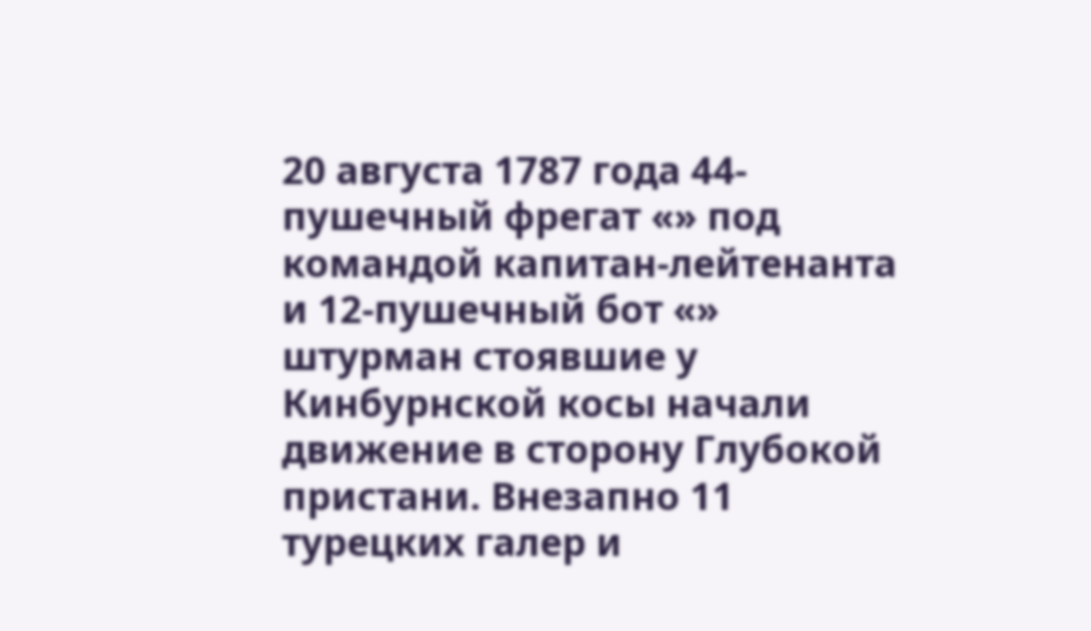20 августа 1787 года 44-пушечный фрегат «» под командой капитан-лейтенанта и 12-пушечный бот «» штурман стоявшие у Кинбурнской косы начали движение в сторону Глубокой пристани. Внезапно 11 турецких галер и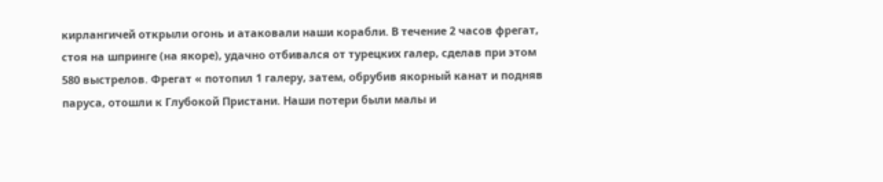кирлангичей открыли огонь и атаковали наши корабли. В течение 2 часов фрегат, стоя на шпринге (на якоре), удачно отбивался от турецких галер, сделав при этом 580 выстрелов. Фрегат « потопил 1 галеру, затем, обрубив якорный канат и подняв паруса, отошли к Глубокой Пристани. Наши потери были малы и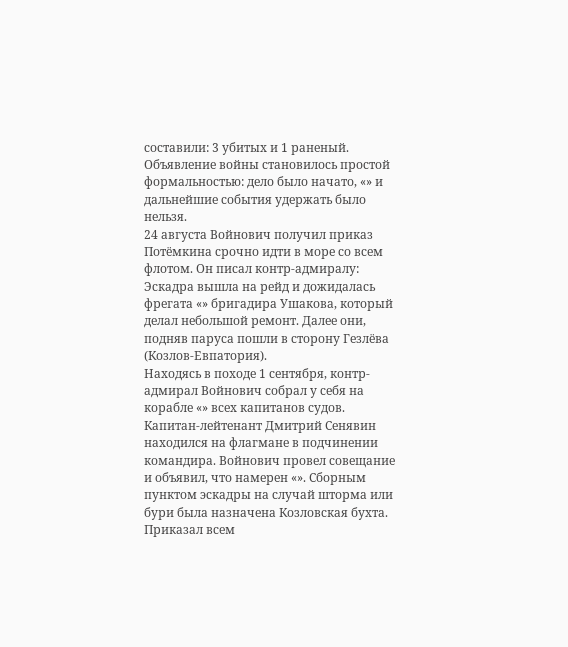составили: 3 убитых и 1 раненый. Объявление войны становилось простой формальностью: дело было начато, «» и дальнейшие события удержать было нельзя.
24 августа Войнович получил приказ Потёмкина срочно идти в море со всем флотом. Он писал контр-адмиралу: Эскадра вышла на рейд и дожидалась фрегата «» бригадира Ушакова, который делал небольшой ремонт. Далее они, подняв паруса пошли в сторону Гезлёва (Козлов-Евпатория).
Находясь в походе 1 сентября, контр-адмирал Войнович собрал у себя на корабле «» всех капитанов судов. Капитан-лейтенант Дмитрий Сенявин находился на флагмане в подчинении командира. Войнович провел совещание и объявил, что намерен «». Сборным пунктом эскадры на случай шторма или бури была назначена Козловская бухта. Приказал всем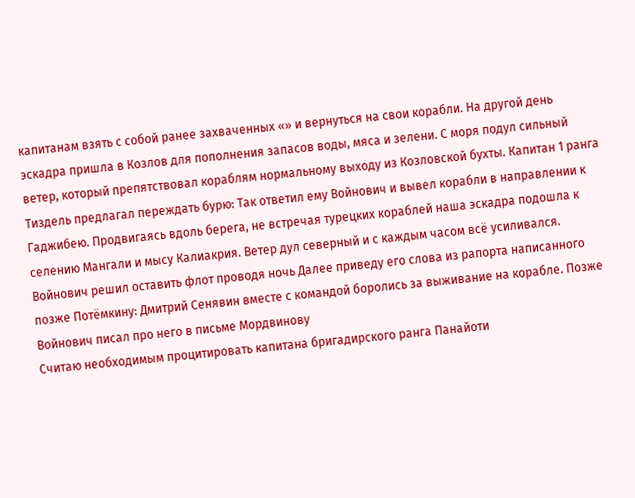капитанам взять с собой ранее захваченных «» и вернуться на свои корабли. На другой день эскадра пришла в Козлов для пополнения запасов воды, мяса и зелени. С моря подул сильный ветер, который препятствовал кораблям нормальному выходу из Козловской бухты. Капитан 1 ранга Тиздель предлагал переждать бурю: Так ответил ему Войнович и вывел корабли в направлении к Гаджибею. Продвигаясь вдоль берега, не встречая турецких кораблей наша эскадра подошла к селению Мангали и мысу Калиакрия. Ветер дул северный и с каждым часом всё усиливался. Войнович решил оставить флот проводя ночь Далее приведу его слова из рапорта написанного позже Потёмкину: Дмитрий Сенявин вместе с командой боролись за выживание на корабле. Позже Войнович писал про него в письме Мордвинову
Считаю необходимым процитировать капитана бригадирского ранга Панайоти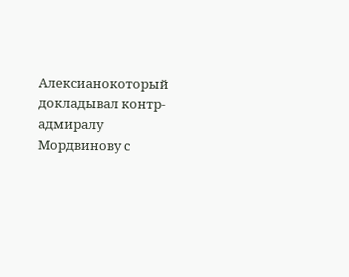Алексианокоторый докладывал контр-адмиралу Мордвинову с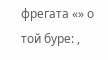фрегата «» о той буре: ,